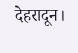देहरादून।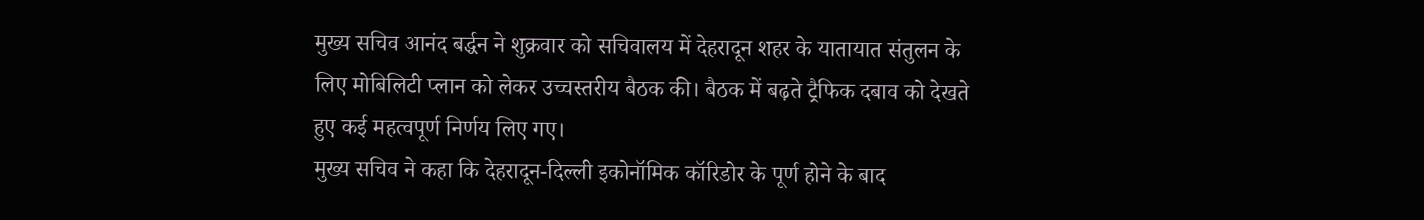मुख्य सचिव आनंद बर्द्धन ने शुक्रवार को सचिवालय में देहरादून शहर के यातायात संतुलन के लिए मोबिलिटी प्लान को लेकर उच्चस्तरीय बैठक की। बैठक में बढ़ते ट्रैफिक दबाव को देखते हुए कई महत्वपूर्ण निर्णय लिए गए।
मुख्य सचिव ने कहा कि देहरादून-दिल्ली इकोनॉमिक कॉरिडोर के पूर्ण होने के बाद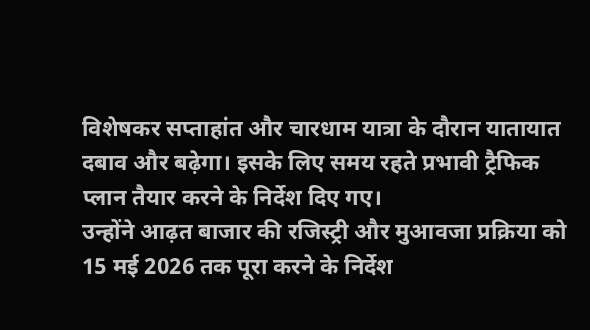विशेषकर सप्ताहांत और चारधाम यात्रा के दौरान यातायात दबाव और बढ़ेगा। इसके लिए समय रहते प्रभावी ट्रैफिक प्लान तैयार करने के निर्देश दिए गए।
उन्होंने आढ़त बाजार की रजिस्ट्री और मुआवजा प्रक्रिया को 15 मई 2026 तक पूरा करने के निर्देश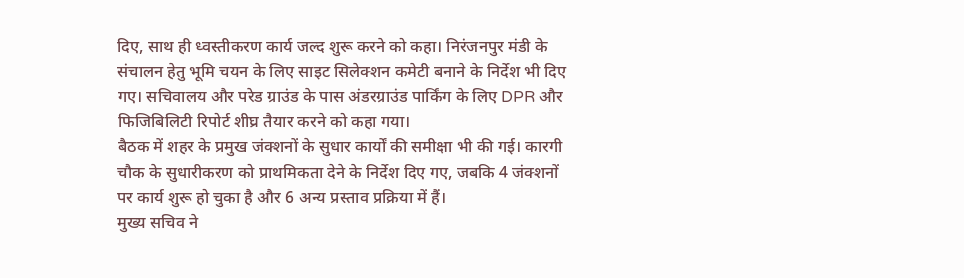दिए, साथ ही ध्वस्तीकरण कार्य जल्द शुरू करने को कहा। निरंजनपुर मंडी के संचालन हेतु भूमि चयन के लिए साइट सिलेक्शन कमेटी बनाने के निर्देश भी दिए गए। सचिवालय और परेड ग्राउंड के पास अंडरग्राउंड पार्किंग के लिए DPR और फिजिबिलिटी रिपोर्ट शीघ्र तैयार करने को कहा गया।
बैठक में शहर के प्रमुख जंक्शनों के सुधार कार्यों की समीक्षा भी की गई। कारगी चौक के सुधारीकरण को प्राथमिकता देने के निर्देश दिए गए, जबकि 4 जंक्शनों पर कार्य शुरू हो चुका है और 6 अन्य प्रस्ताव प्रक्रिया में हैं।
मुख्य सचिव ने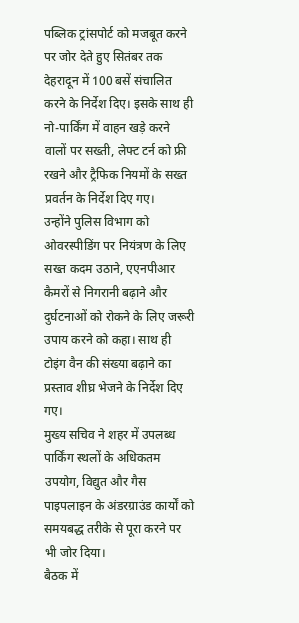पब्लिक ट्रांसपोर्ट को मजबूत करने पर जोर देते हुए सितंबर तक देहरादून में 100 बसें संचालित करने के निर्देश दिए। इसके साथ ही नो-पार्किंग में वाहन खड़े करने वालों पर सख्ती, लेफ्ट टर्न को फ्री रखने और ट्रैफिक नियमों के सख्त प्रवर्तन के निर्देश दिए गए।
उन्होंने पुलिस विभाग को ओवरस्पीडिंग पर नियंत्रण के लिए सख्त कदम उठाने, एएनपीआर कैमरों से निगरानी बढ़ाने और दुर्घटनाओं को रोकने के लिए जरूरी उपाय करने को कहा। साथ ही टोइंग वैन की संख्या बढ़ाने का प्रस्ताव शीघ्र भेजने के निर्देश दिए गए।
मुख्य सचिव ने शहर में उपलब्ध पार्किंग स्थलों के अधिकतम उपयोग, विद्युत और गैस पाइपलाइन के अंडरग्राउंड कार्यों को समयबद्ध तरीके से पूरा करने पर भी जोर दिया।
बैठक में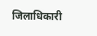जिलाधिकारी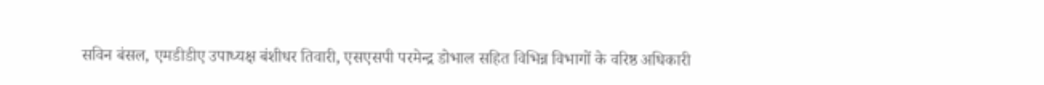सविन बंसल, एमडीडीए उपाध्यक्ष बंशीधर तिवारी, एसएसपी परमेन्द्र डोभाल सहित विभिन्न विभागों के वरिष्ठ अधिकारी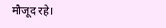मौजूद रहे।